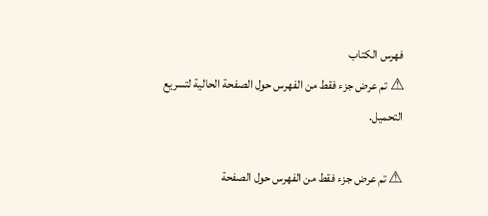فهرس الكتاب
⚠ تم عرض جزء فقط من الفهرس حول الصفحة الحالية لتسريع التحميل.

⚠ تم عرض جزء فقط من الفهرس حول الصفحة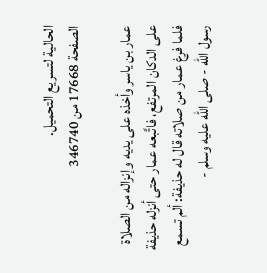الحالية لتسريع التحميل.
الصفحة 17668 من 346740

عمار بن ياسر وأخذه على يديه وإنزاله من الصلاة على الدكان المرتفع، فاتَّبعه عمار حتى أنزله حذيفة فلما فرغ عمار من صلاته قال له حذيفة: ألم تسمع رسول الله - صلى الله عليه وسلم -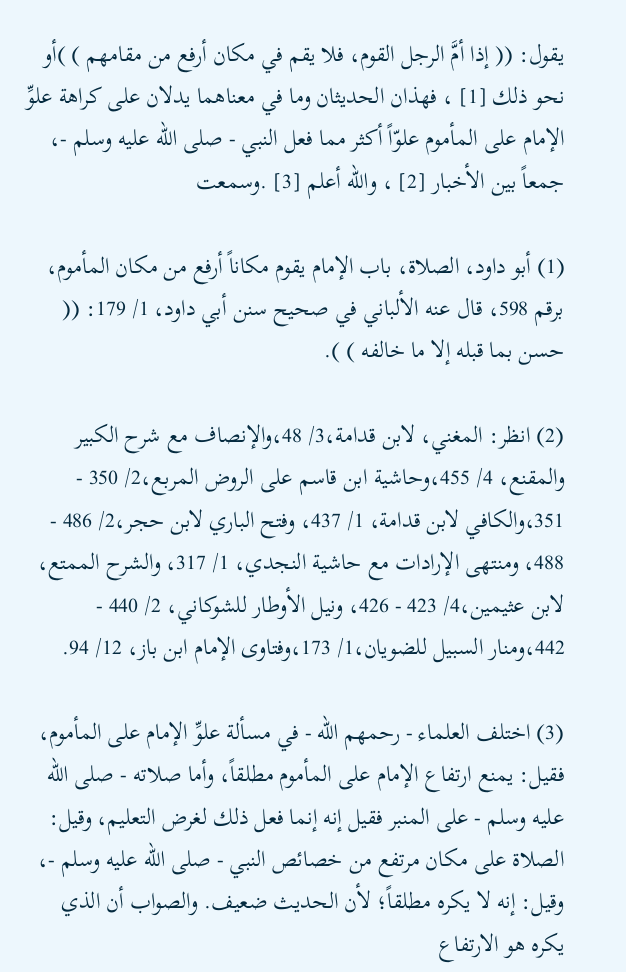يقول: (( إذا أمَّ الرجل القوم، فلا يقم في مكان أرفع من مقامهم ) )أو نحو ذلك [1] ، فهذان الحديثان وما في معناهما يدلان على كراهة علوِّ الإمام على المأموم علوّاً أكثر مما فعل النبي - صلى الله عليه وسلم -، جمعاً بين الأخبار [2] ، والله أعلم [3] .وسمعت

(1) أبو داود، الصلاة، باب الإمام يقوم مكاناً أرفع من مكان المأموم، برقم 598، قال عنه الألباني في صحيح سنن أبي داود، 1/ 179: (( حسن بما قبله إلا ما خالفه ) ).

(2) انظر: المغني، لابن قدامة،3/ 48،والإنصاف مع شرح الكبير والمقنع، 4/ 455،وحاشية ابن قاسم على الروض المربع،2/ 350 - 351،والكافي لابن قدامة، 1/ 437، وفتح الباري لابن حجر،2/ 486 - 488، ومنتهى الإرادات مع حاشية النجدي، 1/ 317، والشرح الممتع، لابن عثيمين،4/ 423 - 426، ونيل الأوطار للشوكاني، 2/ 440 - 442،ومنار السبيل للضويان،1/ 173،وفتاوى الإمام ابن باز، 12/ 94.

(3) اختلف العلماء - رحمهم الله - في مسألة علوِّ الإمام على المأموم، فقيل: يمنع ارتفاع الإمام على المأموم مطلقاً، وأما صلاته - صلى الله عليه وسلم - على المنبر فقيل إنه إنما فعل ذلك لغرض التعليم، وقيل: الصلاة على مكان مرتفع من خصائص النبي - صلى الله عليه وسلم -، وقيل: إنه لا يكره مطلقاً؛ لأن الحديث ضعيف. والصواب أن الذي يكره هو الارتفاع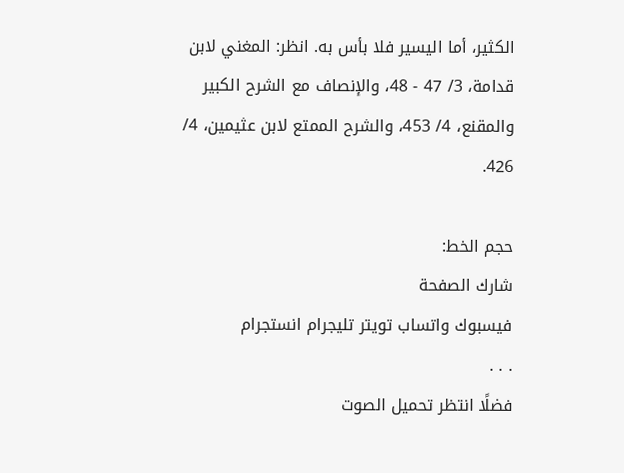الكثير، أما اليسير فلا بأس به. انظر: المغني لابن قدامة، 3/ 47 - 48، والإنصاف مع الشرح الكبير والمقنع، 4/ 453، والشرح الممتع لابن عثيمين، 4/ 426.

حجم الخط:
شارك الصفحة
فيسبوك واتساب تويتر تليجرام انستجرام
. . .
فضلًا انتظر تحميل الصوت